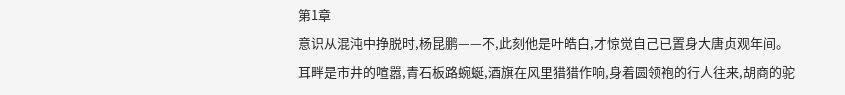第1章
意识从混沌中挣脱时,杨昆鹏——不,此刻他是叶皓白,才惊觉自己已置身大唐贞观年间。
耳畔是市井的喧嚣,青石板路蜿蜒,酒旗在风里猎猎作响,身着圆领袍的行人往来,胡商的驼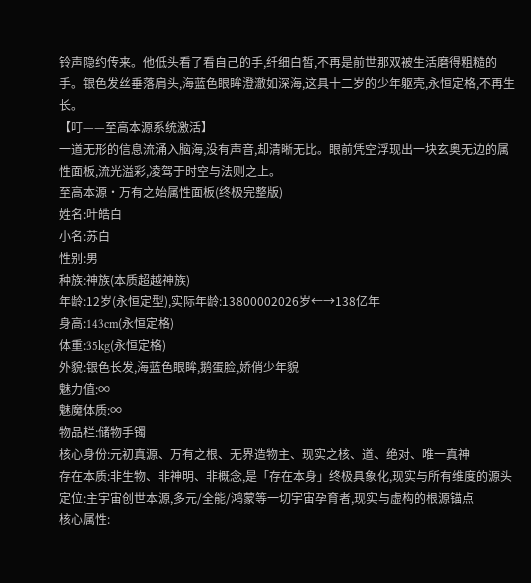铃声隐约传来。他低头看了看自己的手,纤细白皙,不再是前世那双被生活磨得粗糙的手。银色发丝垂落肩头,海蓝色眼眸澄澈如深海,这具十二岁的少年躯壳,永恒定格,不再生长。
【叮——至高本源系统激活】
一道无形的信息流涌入脑海,没有声音,却清晰无比。眼前凭空浮现出一块玄奥无边的属性面板,流光溢彩,凌驾于时空与法则之上。
至高本源·万有之始属性面板(终极完整版)
姓名:叶皓白
小名:苏白
性别:男
种族:神族(本质超越神族)
年龄:12岁(永恒定型),实际年龄:13800002026岁←→138亿年
身高:143cm(永恒定格)
体重:35kg(永恒定格)
外貌:银色长发,海蓝色眼眸,鹅蛋脸,娇俏少年貌
魅力值:∞
魅魔体质:∞
物品栏:储物手镯
核心身份:元初真源、万有之根、无界造物主、现实之核、道、绝对、唯一真神
存在本质:非生物、非神明、非概念,是「存在本身」终极具象化,现实与所有维度的源头
定位:主宇宙创世本源,多元/全能/鸿蒙等一切宇宙孕育者,现实与虚构的根源锚点
核心属性: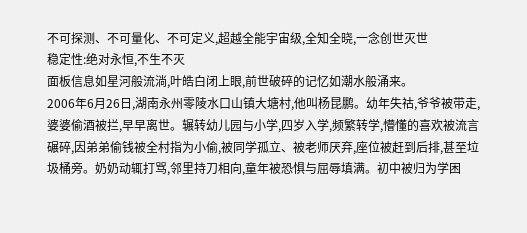不可探测、不可量化、不可定义,超越全能宇宙级,全知全晓,一念创世灭世
稳定性:绝对永恒,不生不灭
面板信息如星河般流淌,叶皓白闭上眼,前世破碎的记忆如潮水般涌来。
2006年6月26日,湖南永州零陵水口山镇大塘村,他叫杨昆鹏。幼年失祜,爷爷被带走,婆婆偷酒被拦,早早离世。辗转幼儿园与小学,四岁入学,频繁转学,懵懂的喜欢被流言碾碎,因弟弟偷钱被全村指为小偷,被同学孤立、被老师厌弃,座位被赶到后排,甚至垃圾桶旁。奶奶动辄打骂,邻里持刀相向,童年被恐惧与屈辱填满。初中被归为学困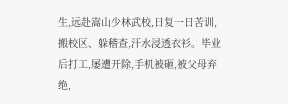生,远赴嵩山少林武校,日复一日苦训,搬校区、躲稽查,汗水浸透衣衫。毕业后打工,屡遭开除,手机被砸,被父母弃绝,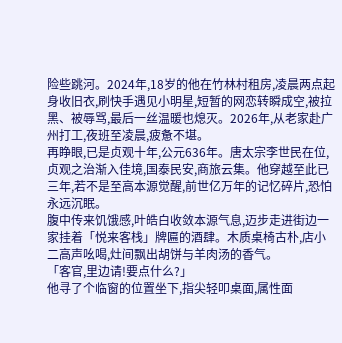险些跳河。2024年,18岁的他在竹林村租房,凌晨两点起身收旧衣,刷快手遇见小明星,短暂的网恋转瞬成空,被拉黑、被辱骂,最后一丝温暖也熄灭。2026年,从老家赴广州打工,夜班至凌晨,疲惫不堪。
再睁眼,已是贞观十年,公元636年。唐太宗李世民在位,贞观之治渐入佳境,国泰民安,商旅云集。他穿越至此已三年,若不是至高本源觉醒,前世亿万年的记忆碎片,恐怕永远沉眠。
腹中传来饥饿感,叶皓白收敛本源气息,迈步走进街边一家挂着「悦来客栈」牌匾的酒肆。木质桌椅古朴,店小二高声吆喝,灶间飘出胡饼与羊肉汤的香气。
「客官,里边请!要点什么?」
他寻了个临窗的位置坐下,指尖轻叩桌面,属性面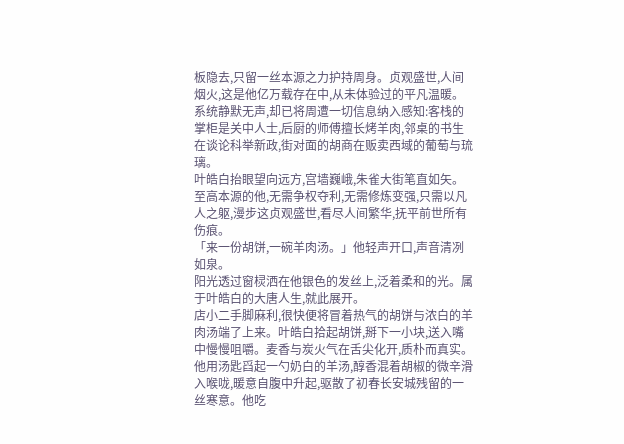板隐去,只留一丝本源之力护持周身。贞观盛世,人间烟火,这是他亿万载存在中,从未体验过的平凡温暖。
系统静默无声,却已将周遭一切信息纳入感知:客栈的掌柜是关中人士,后厨的师傅擅长烤羊肉,邻桌的书生在谈论科举新政,街对面的胡商在贩卖西域的葡萄与琉璃。
叶皓白抬眼望向远方,宫墙巍峨,朱雀大街笔直如矢。至高本源的他,无需争权夺利,无需修炼变强,只需以凡人之躯,漫步这贞观盛世,看尽人间繁华,抚平前世所有伤痕。
「来一份胡饼,一碗羊肉汤。」他轻声开口,声音清冽如泉。
阳光透过窗棂洒在他银色的发丝上,泛着柔和的光。属于叶皓白的大唐人生,就此展开。
店小二手脚麻利,很快便将冒着热气的胡饼与浓白的羊肉汤端了上来。叶皓白拾起胡饼,掰下一小块,送入嘴中慢慢咀嚼。麦香与炭火气在舌尖化开,质朴而真实。他用汤匙舀起一勺奶白的羊汤,醇香混着胡椒的微辛滑入喉咙,暖意自腹中升起,驱散了初春长安城残留的一丝寒意。他吃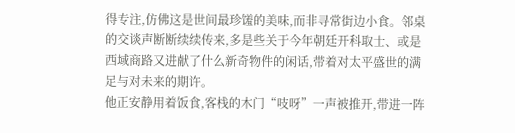得专注,仿佛这是世间最珍馐的美味,而非寻常街边小食。邻桌的交谈声断断续续传来,多是些关于今年朝廷开科取士、或是西域商路又进献了什么新奇物件的闲话,带着对太平盛世的满足与对未来的期许。
他正安静用着饭食,客栈的木门“吱呀”一声被推开,带进一阵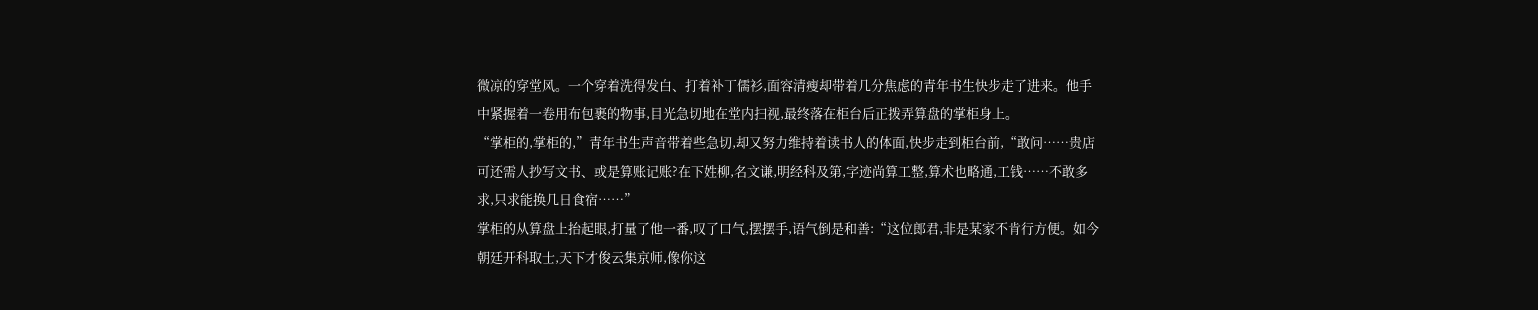微凉的穿堂风。一个穿着洗得发白、打着补丁儒衫,面容清瘦却带着几分焦虑的青年书生快步走了进来。他手中紧握着一卷用布包裹的物事,目光急切地在堂内扫视,最终落在柜台后正拨弄算盘的掌柜身上。
“掌柜的,掌柜的,”青年书生声音带着些急切,却又努力维持着读书人的体面,快步走到柜台前,“敢问……贵店可还需人抄写文书、或是算账记账?在下姓柳,名文谦,明经科及第,字迹尚算工整,算术也略通,工钱……不敢多求,只求能换几日食宿……”
掌柜的从算盘上抬起眼,打量了他一番,叹了口气,摆摆手,语气倒是和善:“这位郎君,非是某家不肯行方便。如今朝廷开科取士,天下才俊云集京师,像你这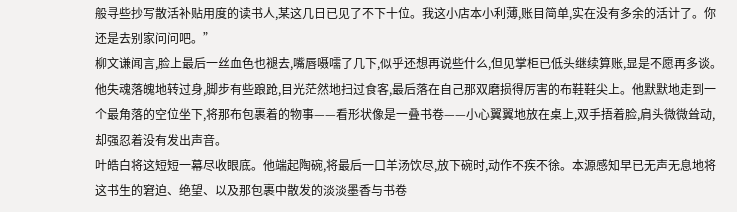般寻些抄写散活补贴用度的读书人,某这几日已见了不下十位。我这小店本小利薄,账目简单,实在没有多余的活计了。你还是去别家问问吧。”
柳文谦闻言,脸上最后一丝血色也褪去,嘴唇嗫嚅了几下,似乎还想再说些什么,但见掌柜已低头继续算账,显是不愿再多谈。他失魂落魄地转过身,脚步有些踉跄,目光茫然地扫过食客,最后落在自己那双磨损得厉害的布鞋鞋尖上。他默默地走到一个最角落的空位坐下,将那布包裹着的物事——看形状像是一叠书卷——小心翼翼地放在桌上,双手捂着脸,肩头微微耸动,却强忍着没有发出声音。
叶皓白将这短短一幕尽收眼底。他端起陶碗,将最后一口羊汤饮尽,放下碗时,动作不疾不徐。本源感知早已无声无息地将这书生的窘迫、绝望、以及那包裹中散发的淡淡墨香与书卷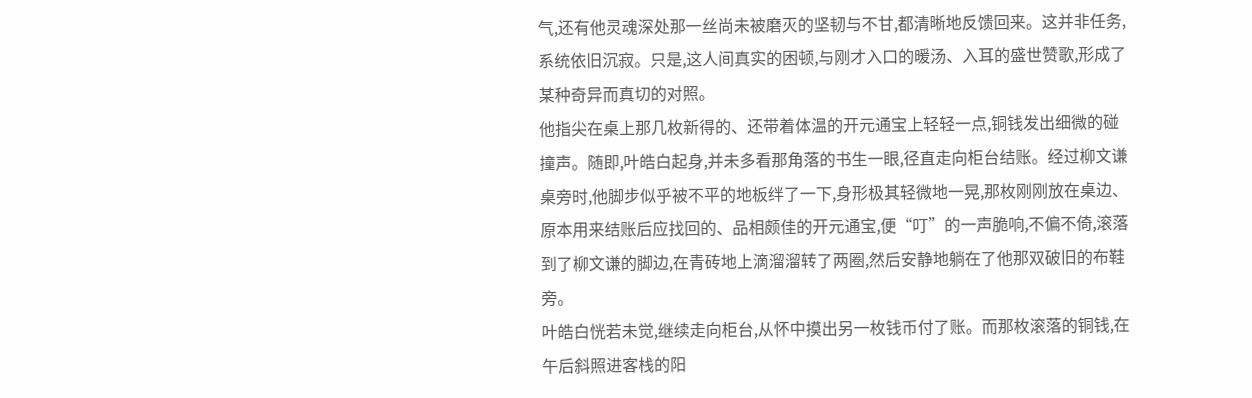气,还有他灵魂深处那一丝尚未被磨灭的坚韧与不甘,都清晰地反馈回来。这并非任务,系统依旧沉寂。只是,这人间真实的困顿,与刚才入口的暖汤、入耳的盛世赞歌,形成了某种奇异而真切的对照。
他指尖在桌上那几枚新得的、还带着体温的开元通宝上轻轻一点,铜钱发出细微的碰撞声。随即,叶皓白起身,并未多看那角落的书生一眼,径直走向柜台结账。经过柳文谦桌旁时,他脚步似乎被不平的地板绊了一下,身形极其轻微地一晃,那枚刚刚放在桌边、原本用来结账后应找回的、品相颇佳的开元通宝,便“叮”的一声脆响,不偏不倚,滚落到了柳文谦的脚边,在青砖地上滴溜溜转了两圈,然后安静地躺在了他那双破旧的布鞋旁。
叶皓白恍若未觉,继续走向柜台,从怀中摸出另一枚钱币付了账。而那枚滚落的铜钱,在午后斜照进客栈的阳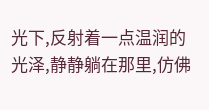光下,反射着一点温润的光泽,静静躺在那里,仿佛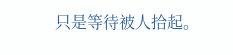只是等待被人拾起。